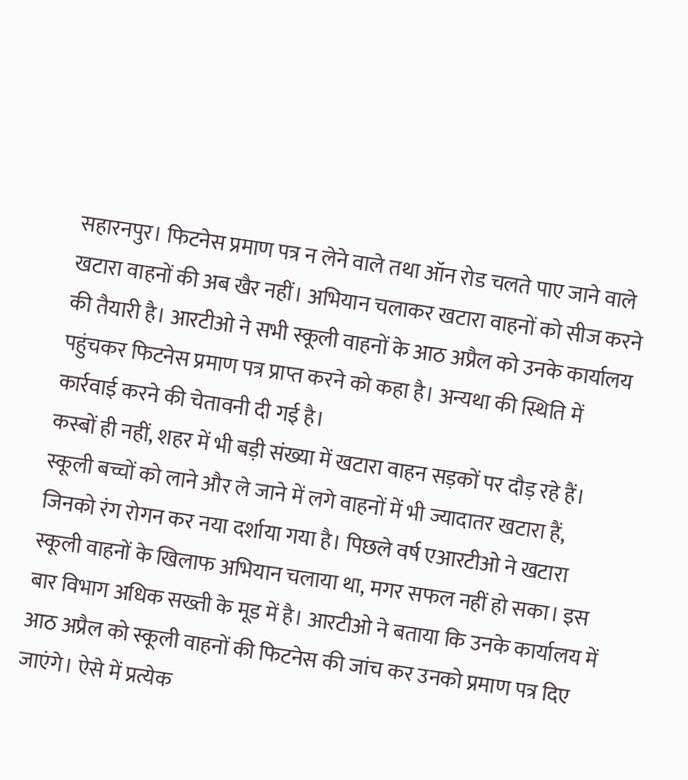सहारनपुर। फिटनेस प्रमाण पत्र न लेने वाले तथा ऑन रोड चलते पाए जाने वाले खटारा वाहनों की अब खैर नहीं। अभियान चलाकर खटारा वाहनों को सीज करने की तैयारी है। आरटीओ ने सभी स्कूली वाहनों के आठ अप्रैल को उनके कार्यालय पहुंचकर फिटनेस प्रमाण पत्र प्राप्त करने को कहा है। अन्यथा की स्थिति में कार्रवाई करने की चेतावनी दी गई है।
कस्बों ही नहीं, शहर में भी बड़ी संख्या में खटारा वाहन सड़कों पर दौड़ रहे हैं। स्कूली बच्चों को लाने और ले जाने में लगे वाहनों में भी ज्यादातर खटारा हैं, जिनको रंग रोगन कर नया दर्शाया गया है। पिछले वर्ष एआरटीओ ने खटारा स्कूली वाहनों के खिलाफ अभियान चलाया था, मगर सफल नहीं हो सका। इस बार विभाग अधिक सख्ती के मूड में है। आरटीओ ने बताया कि उनके कार्यालय में आठ अप्रैल को स्कूली वाहनों की फिटनेस की जांच कर उनको प्रमाण पत्र दिए जाएंगे। ऐसे में प्रत्येक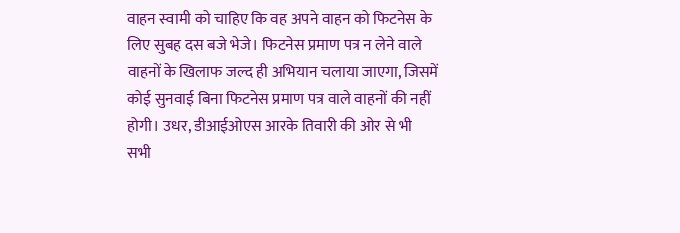वाहन स्वामी को चाहिए कि वह अपने वाहन को फिटनेस के लिए सुबह दस बजे भेजे। फिटनेस प्रमाण पत्र न लेने वाले वाहनों के खिलाफ जल्द ही अभियान चलाया जाएगा, जिसमें कोई सुनवाई बिना फिटनेस प्रमाण पत्र वाले वाहनों की नहीं होगी। उधर, डीआईओएस आरके तिवारी की ओर से भी सभी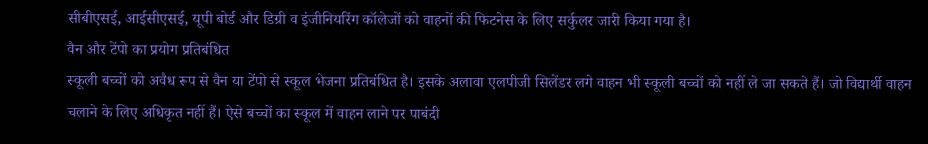सीबीएसई, आईसीएसई, यूपी बोर्ड और डिग्री व इंजीनियरिंग कॉलेजों को वाहनों की फिटनेस के लिए सर्कुलर जारी किया गया है।
वैन और टेंपो का प्रयोग प्रतिबंधित
स्कूली बच्चों को अवैध रूप से वैन या टेंपो से स्कूल भेजना प्रतिबंधित है। इसके अलावा एलपीजी सिलेंडर लगे वाहन भी स्कूली बच्चों को नहीं ले जा सकते हैं। जो विद्यार्थी वाहन चलाने के लिए अधिकृत नहीं हैं। ऐसे बच्चों का स्कूल में वाहन लाने पर पाबंदी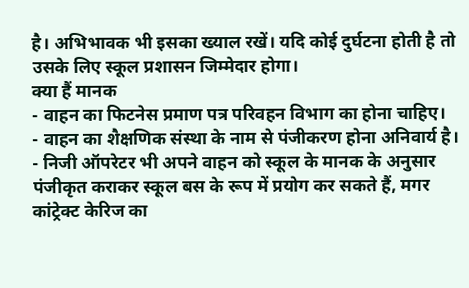है। अभिभावक भी इसका ख्याल रखें। यदि कोई दुर्घटना होती है तो उसके लिए स्कूल प्रशासन जिम्मेदार होगा।
क्या हैं मानक
- वाहन का फिटनेस प्रमाण पत्र परिवहन विभाग का होना चाहिए।
- वाहन का शैक्षणिक संस्था के नाम से पंजीकरण होना अनिवार्य है।
- निजी ऑपरेटर भी अपने वाहन को स्कूल के मानक के अनुसार पंजीकृत कराकर स्कूल बस के रूप में प्रयोग कर सकते हैं, मगर कांट्रेक्ट केरिज का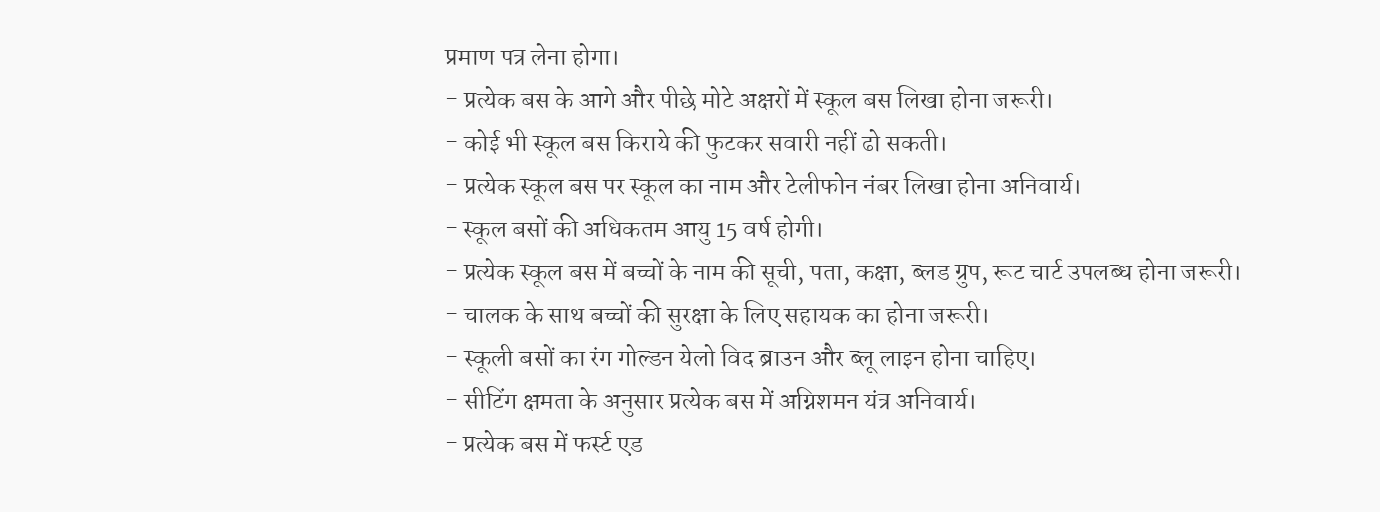प्रमाण पत्र लेना होगा।
- प्रत्येक बस के आगे और पीछे मोटे अक्षरों में स्कूल बस लिखा होना जरूरी।
- कोई भी स्कूल बस किराये की फुटकर सवारी नहीं ढो सकती।
- प्रत्येक स्कूल बस पर स्कूल का नाम और टेलीफोन नंबर लिखा होना अनिवार्य।
- स्कूल बसों की अधिकतम आयु 15 वर्ष होगी।
- प्रत्येक स्कूल बस में बच्चों के नाम की सूची, पता, कक्षा, ब्लड ग्रुप, रूट चार्ट उपलब्ध होना जरूरी।
- चालक के साथ बच्चों की सुरक्षा के लिए सहायक का होना जरूरी।
- स्कूली बसों का रंग गोल्डन येलो विद ब्राउन और ब्लू लाइन होना चाहिए।
- सीटिंग क्षमता के अनुसार प्रत्येक बस में अग्निशमन यंत्र अनिवार्य।
- प्रत्येक बस में फर्स्ट एड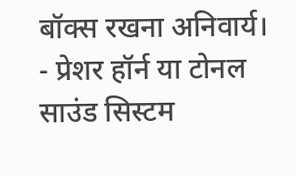बॉक्स रखना अनिवार्य।
- प्रेशर हॉर्न या टोनल साउंड सिस्टम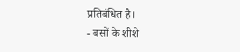प्रतिबंधित है।
- बसों के शीशे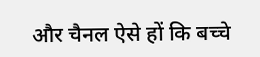और चैनल ऐसे हों कि बच्चे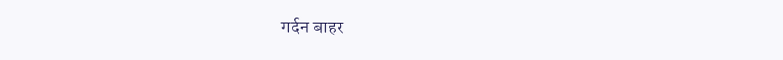गर्दन बाहर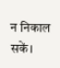न निकाल सकें।